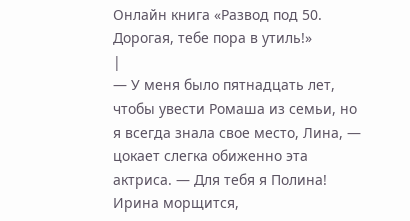Онлайн книга «Развод под 50. Дорогая, тебе пора в утиль!»
|
— У меня было пятнадцать лет, чтобы увести Ромаша из семьи, но я всегда знала свое место, Лина, — цокает слегка обиженно эта актриса. — Для тебя я Полина! Ирина морщится,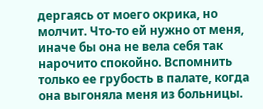дергаясь от моего окрика, но молчит. Что-то ей нужно от меня, иначе бы она не вела себя так нарочито спокойно. Вспомнить только ее грубость в палате, когда она выгоняла меня из больницы.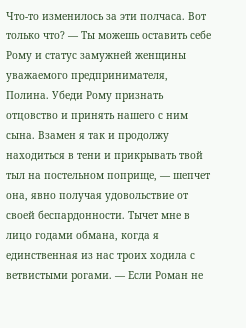Что-то изменилось за эти полчаса. Вот только что? — Ты можешь оставить себе Рому и статус замужней женщины уважаемого предпринимателя, Полина. Убеди Рому признать отцовство и принять нашего с ним сына. Взамен я так и продолжу находиться в тени и прикрывать твой тыл на постельном поприще, — шепчет она, явно получая удовольствие от своей беспардонности. Тычет мне в лицо годами обмана, когда я единственная из нас троих ходила с ветвистыми рогами. — Если Роман не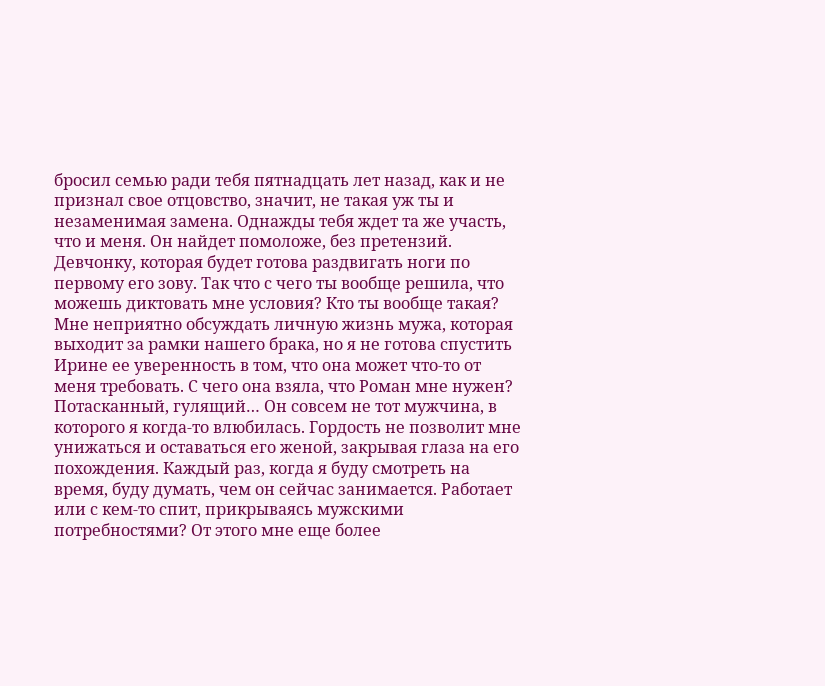бросил семью ради тебя пятнадцать лет назад, как и не признал свое отцовство, значит, не такая уж ты и незаменимая замена. Однажды тебя ждет та же участь, что и меня. Он найдет помоложе, без претензий. Девчонку, которая будет готова раздвигать ноги по первому его зову. Так что с чего ты вообще решила, что можешь диктовать мне условия? Кто ты вообще такая? Мне неприятно обсуждать личную жизнь мужа, которая выходит за рамки нашего брака, но я не готова спустить Ирине ее уверенность в том, что она может что-то от меня требовать. С чего она взяла, что Роман мне нужен? Потасканный, гулящий… Он совсем не тот мужчина, в которого я когда-то влюбилась. Гордость не позволит мне унижаться и оставаться его женой, закрывая глаза на его похождения. Каждый раз, когда я буду смотреть на время, буду думать, чем он сейчас занимается. Работает или с кем-то спит, прикрываясь мужскими потребностями? От этого мне еще более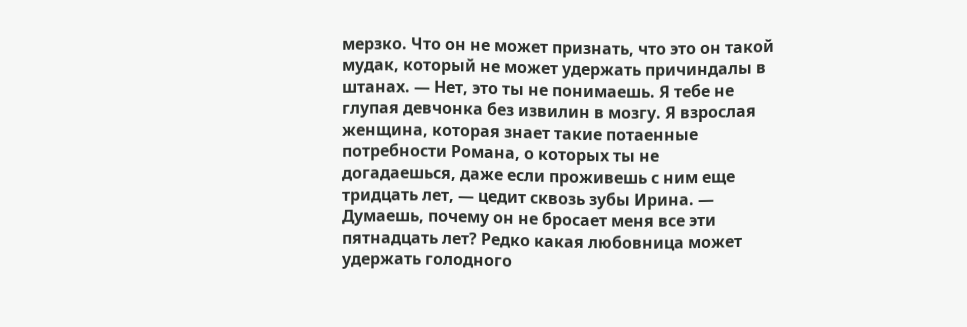мерзко. Что он не может признать, что это он такой мудак, который не может удержать причиндалы в штанах. — Нет, это ты не понимаешь. Я тебе не глупая девчонка без извилин в мозгу. Я взрослая женщина, которая знает такие потаенные потребности Романа, о которых ты не догадаешься, даже если проживешь с ним еще тридцать лет, — цедит сквозь зубы Ирина. — Думаешь, почему он не бросает меня все эти пятнадцать лет? Редко какая любовница может удержать голодного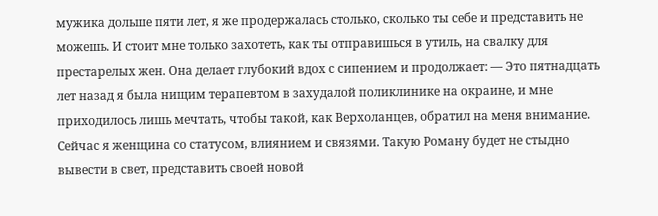мужика дольше пяти лет, я же продержалась столько, сколько ты себе и представить не можешь. И стоит мне только захотеть, как ты отправишься в утиль, на свалку для престарелых жен. Она делает глубокий вдох с сипением и продолжает: — Это пятнадцать лет назад я была нищим терапевтом в захудалой поликлинике на окраине, и мне приходилось лишь мечтать, чтобы такой, как Верхоланцев, обратил на меня внимание. Сейчас я женщина со статусом, влиянием и связями. Такую Роману будет не стыдно вывести в свет, представить своей новой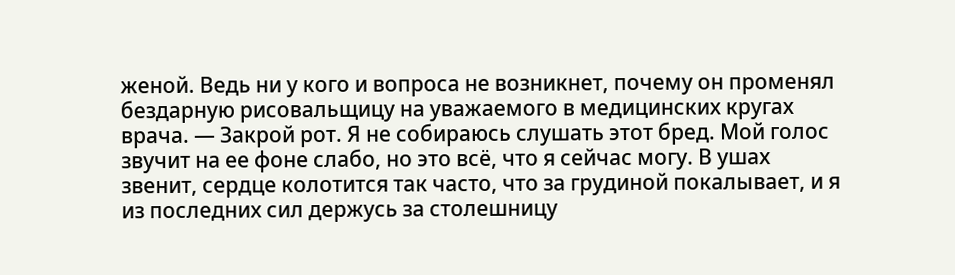женой. Ведь ни у кого и вопроса не возникнет, почему он променял бездарную рисовальщицу на уважаемого в медицинских кругах врача. — Закрой рот. Я не собираюсь слушать этот бред. Мой голос звучит на ее фоне слабо, но это всё, что я сейчас могу. В ушах звенит, сердце колотится так часто, что за грудиной покалывает, и я из последних сил держусь за столешницу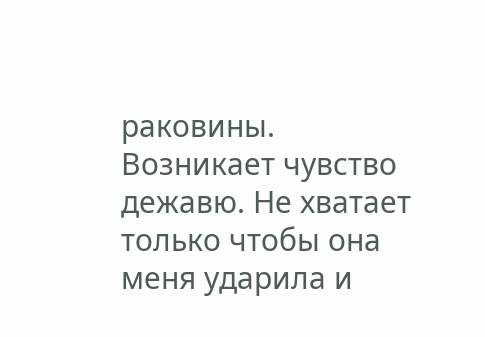раковины. Возникает чувство дежавю. Не хватает только чтобы она меня ударила и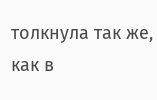толкнула так же, как в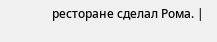ресторане сделал Рома. |